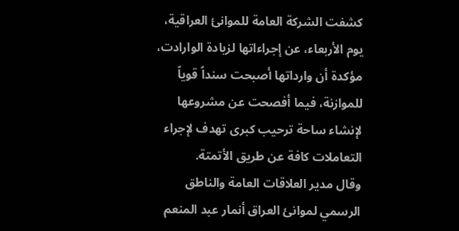كشفت الشركة العامة للموانئ العراقية، يوم الأربعاء، عن إجراءاتها لزيادة الوارادت، مؤكدة أن وارداتها أصبحت سنداً قوياً للموازنة، فيما أفصحت عن مشروعها لإنشاء ساحة ترحيب كبرى تهدف لإجراء التعاملات كافة عن طريق الأتمتة.
وقال مدير العلاقات العامة والناطق الرسمي لموانئ العراق أنمار عبد المنعم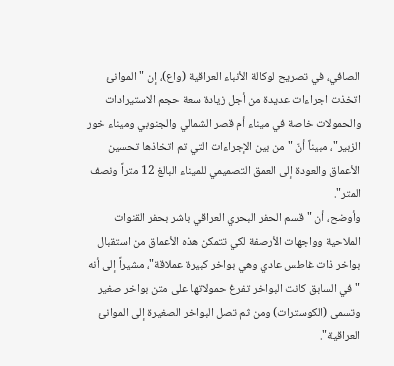الصافي، في تصريح لوكالة الأنباء العراقية (واع)، إن "الموانئ اتخذت اجراءات عديدة من أجل زيادة سعة حجم الاستيرادات والحمولات خاصة في ميناء أم قصر الشمالي والجنوبي وميناء خور الزبير"، مبيناً أنّ "من بين الإجراءات التي تم اتخاذها تحسين الأعماق والعودة إلى العمق التصميمي للميناء البالغ 12 متراً ونصف المتر".
وأوضح، أن "قسم الحفر البحري العراقي باشر بحفر القنوات الملاحية وواجهات الأرصفة لكي تتمكن هذه الأعماق من استقبال بواخر ذات غاطس عادي وهي بواخر كبيرة عملاقة"، مشيراً إلى أنه "في السابق كانت البواخر تفرغ حمولاتها على متن بواخر صغير وتسمى (الكوسترات) ومن ثم تصل البواخر الصغيرة إلى الموانئ العراقية".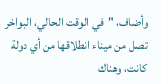وأضاف، "في الوقت الحالي، البواخر تصل من ميناء انطلاقها من أي دولة كانت، وهناك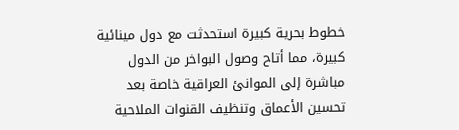خطوط بحرية كبيرة استحدثت مع دول مينائية كبيرة، مما أتاح وصول البواخر من الدول مباشرة إلى الموانئ العراقية خاصة بعد تحسين الأعماق وتنظيف القنوات الملاحية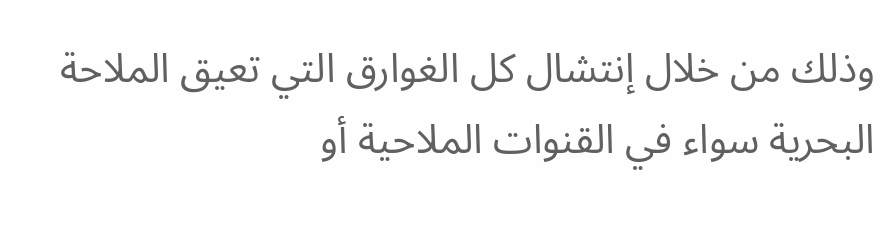وذلك من خلال إنتشال كل الغوارق التي تعيق الملاحة البحرية سواء في القنوات الملاحية أو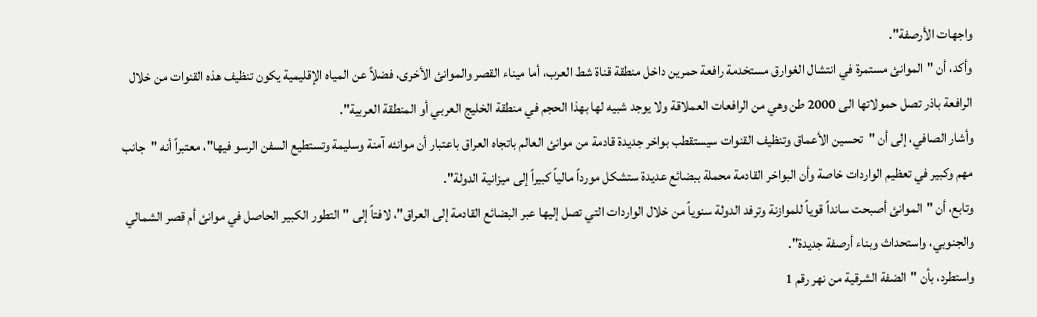واجهات الأرصفة".
وأكد، أن "الموانئ مستمرة في انتشال الغوارق مستخدمة رافعة حمرين داخل منطقة قناة شط العرب، أما ميناء القصر والموانئ الأخرى، فضلاً عن المياه الإقليمية يكون تنظيف هذه القنوات من خلال الرافعة باذر تصل حمولاتها الى 2000 طن وهي من الرافعات العملاقة ولا يوجد شبيه لها بهذا الحجم في منطقة الخليج العربي أو المنطقة العربية".
وأشار الصافي، إلى أن "تحسين الأعماق وتنظيف القنوات سيستقطب بواخر جديدة قادمة من موانئ العالم باتجاه العراق باعتبار أن موانئه آمنة وسليمة وتستطيع السفن الرسو فيها"، معتبراً أنه "جانب مهم وكبير في تعظيم الواردات خاصة وأن البواخر القادمة محملة ببضائع عديدة ستشكل مورداً مالياً كبيراً إلى ميزانية الدولة".
وتابع، أن "الموانئ أصبحت سانداً قوياً للموازنة وترفد الدولة سنوياً من خلال الواردات التي تصل إليها عبر البضائع القادمة إلى العراق"، لافتاً إلى "التطور الكبير الحاصل في موانئ أم قصر الشمالي والجنوبي، واستحداث وبناء أرصفة جديدة".
واستطرد، بأن "الضفة الشرقية من نهر رقم 1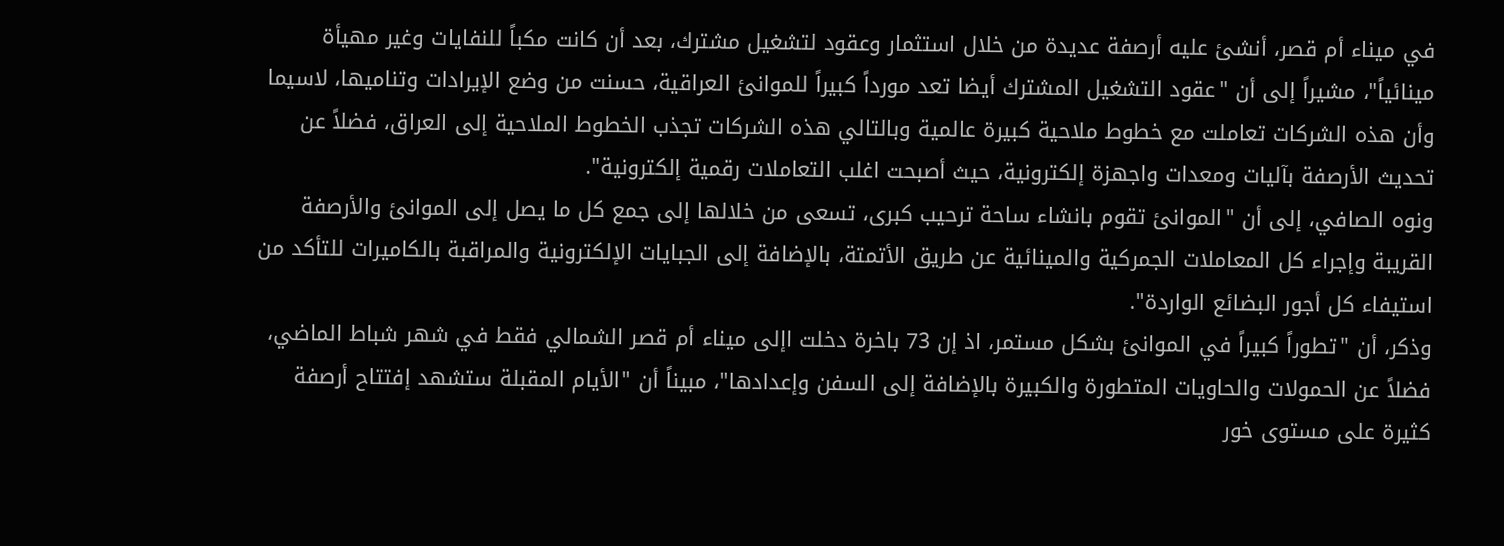في ميناء أم قصر، أنشئ عليه أرصفة عديدة من خلال استثمار وعقود لتشغيل مشترك، بعد أن كانت مكباً للنفايات وغير مهيأة مينائياً"، مشيراً إلى أن "عقود التشغيل المشترك أيضا تعد مورداً كبيراً للموانئ العراقية، حسنت من وضع الإيرادات وتناميها، لاسيما وأن هذه الشركات تعاملت مع خطوط ملاحية كبيرة عالمية وبالتالي هذه الشركات تجذب الخطوط الملاحية إلى العراق، فضلاً عن تحديث الأرصفة بآليات ومعدات واجهزة إلكترونية، حيث أصبحت اغلب التعاملات رقمية إلكترونية".
ونوه الصافي، إلى أن "الموانئ تقوم بانشاء ساحة ترحيب كبرى، تسعى من خلالها إلى جمع كل ما يصل إلى الموانئ والأرصفة القريبة وإجراء كل المعاملات الجمركية والمينائية عن طريق الأتمتة، بالإضافة إلى الجبايات الإلكترونية والمراقبة بالكاميرات للتأكد من استيفاء كل أجور البضائع الواردة".
وذكر، أن "تطوراً كبيراً في الموانئ بشكل مستمر، اذ إن 73 باخرة دخلت اإلى ميناء أم قصر الشمالي فقط في شهر شباط الماضي، فضلاً عن الحمولات والحاويات المتطورة والكبيرة بالإضافة إلى السفن وإعدادها"، مبيناً أن "الأيام المقبلة ستشهد إفتتاح أرصفة كثيرة على مستوى خور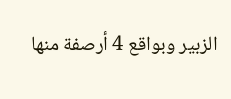الزبير وبواقع 4 أرصفة منها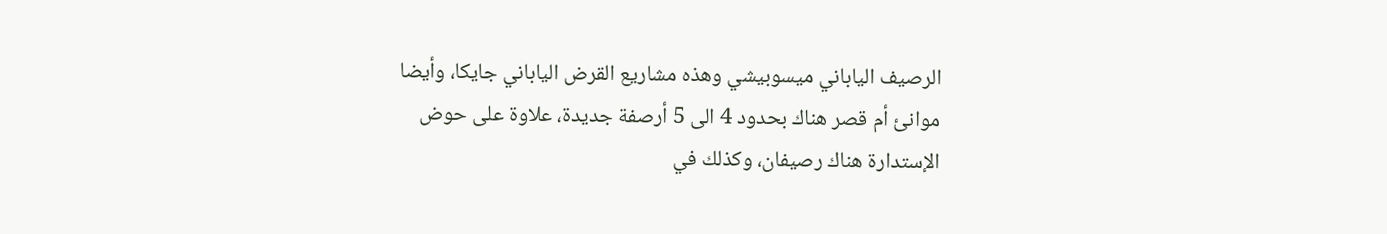الرصيف الياباني ميسوبيشي وهذه مشاريع القرض الياباني جايكا، وأيضا موانئ أم قصر هناك بحدود 4 الى 5 أرصفة جديدة، علاوة على حوض الإستدارة هناك رصيفان، وكذلك في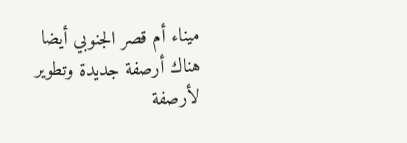ميناء أم قصر الجنوبي أيضا هناك أرصفة جديدة وتطوير لأرصفة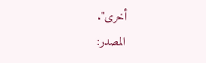أخرى".
المصدر: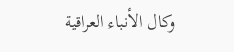وكال الأنباء العراقية